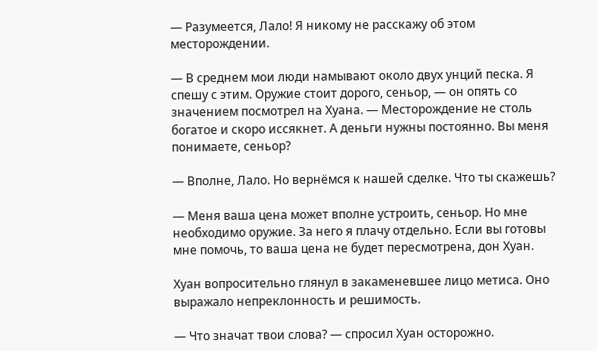— Разумеется, Лало! Я никому не расскажу об этом месторождении.

— В среднем мои люди намывают около двух унций песка. Я спешу с этим. Оружие стоит дорого, сеньор, — он опять со значением посмотрел на Хуана. — Месторождение не столь богатое и скоро иссякнет. А деньги нужны постоянно. Вы меня понимаете, сеньор?

— Вполне, Лало. Но вернёмся к нашей сделке. Что ты скажешь?

— Меня ваша цена может вполне устроить, сеньор. Но мне необходимо оружие. За него я плачу отдельно. Если вы готовы мне помочь, то ваша цена не будет пересмотрена, дон Хуан.

Хуан вопросительно глянул в закаменевшее лицо метиса. Оно выражало непреклонность и решимость.

— Что значат твои слова? — спросил Хуан осторожно.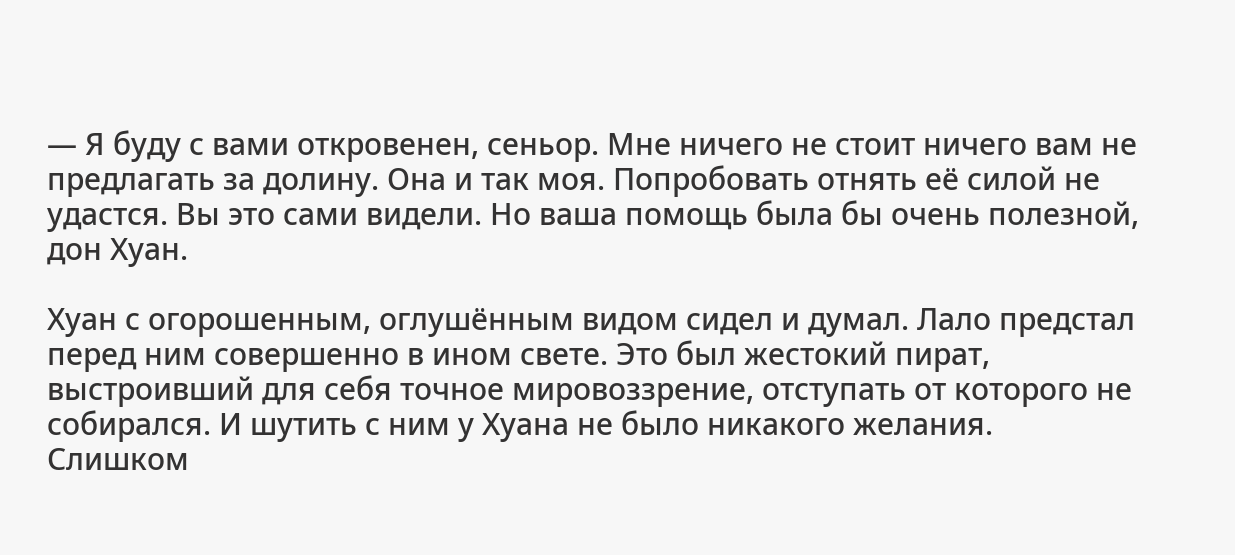— Я буду с вами откровенен, сеньор. Мне ничего не стоит ничего вам не предлагать за долину. Она и так моя. Попробовать отнять её силой не удастся. Вы это сами видели. Но ваша помощь была бы очень полезной, дон Хуан.

Хуан с огорошенным, оглушённым видом сидел и думал. Лало предстал перед ним совершенно в ином свете. Это был жестокий пират, выстроивший для себя точное мировоззрение, отступать от которого не собирался. И шутить с ним у Хуана не было никакого желания. Слишком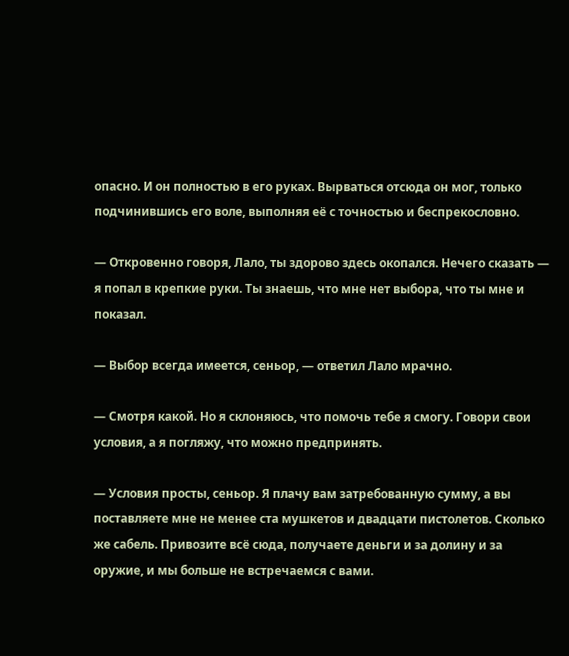опасно. И он полностью в его руках. Вырваться отсюда он мог, только подчинившись его воле, выполняя её с точностью и беспрекословно.

— Откровенно говоря, Лало, ты здорово здесь окопался. Нечего сказать — я попал в крепкие руки. Ты знаешь, что мне нет выбора, что ты мне и показал.

— Выбор всегда имеется, сеньор, — ответил Лало мрачно.

— Смотря какой. Но я склоняюсь, что помочь тебе я смогу. Говори свои условия, а я погляжу, что можно предпринять.

— Условия просты, сеньор. Я плачу вам затребованную сумму, а вы поставляете мне не менее ста мушкетов и двадцати пистолетов. Сколько же сабель. Привозите всё сюда, получаете деньги и за долину и за оружие, и мы больше не встречаемся с вами.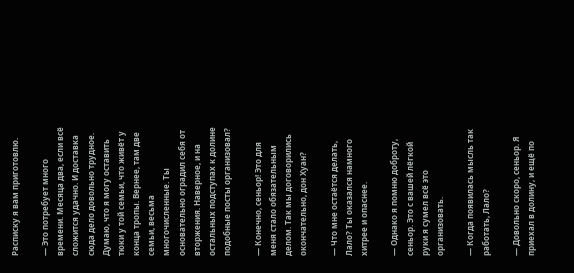Расписку я вам приготовлю.

— Это потребует много времени. Месяца два, если всё сложится удачно. И доставка сюда дело довольно трудное. Думаю, что я могу оставить тюки у той семьи, что живёт у конца тропы. Вернее, там две семьи, весьма многочисленные. Ты основательно оградил себя от вторжения. Наверное, и на остальных подступах к долине подобные посты организовал?

— Конечно, сеньор! Это для меня стало обязательным делом. Так мы договорились окончательно, дон Хуан?

— Что мне остаётся делать, Лало? Ты оказался намного хитрее и опаснее.

— Однако я помню доброту, сеньор. Это с вашей лёгкой руки я сумел всё это организовать.

— Когда появилась мысль так работать, Лало?

— Довольно скоро, сеньор. Я приехал в долину, и ещё по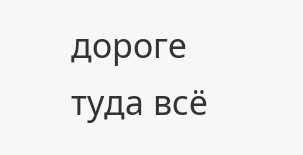дороге туда всё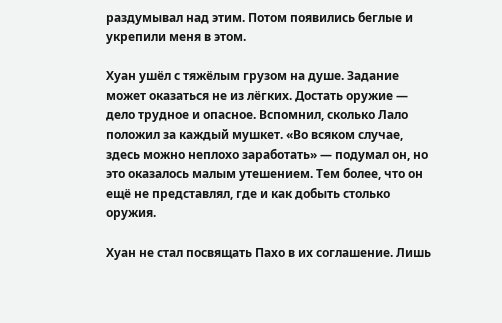раздумывал над этим. Потом появились беглые и укрепили меня в этом.

Хуан ушёл с тяжёлым грузом на душе. Задание может оказаться не из лёгких. Достать оружие — дело трудное и опасное. Вспомнил, сколько Лало положил за каждый мушкет. «Во всяком случае, здесь можно неплохо заработать» — подумал он, но это оказалось малым утешением. Тем более, что он ещё не представлял, где и как добыть столько оружия.

Хуан не стал посвящать Пахо в их соглашение. Лишь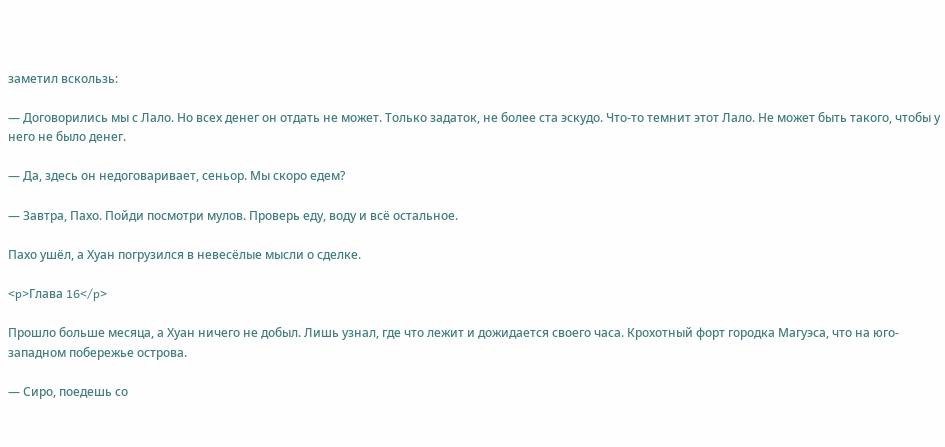заметил вскользь:

— Договорились мы с Лало. Но всех денег он отдать не может. Только задаток, не более ста эскудо. Что-то темнит этот Лало. Не может быть такого, чтобы у него не было денег.

— Да, здесь он недоговаривает, сеньор. Мы скоро едем?

— Завтра, Пахо. Пойди посмотри мулов. Проверь еду, воду и всё остальное.

Пахо ушёл, а Хуан погрузился в невесёлые мысли о сделке.

<p>Глава 16</p>

Прошло больше месяца, а Хуан ничего не добыл. Лишь узнал, где что лежит и дожидается своего часа. Крохотный форт городка Магуэса, что на юго-западном побережье острова.

— Сиро, поедешь со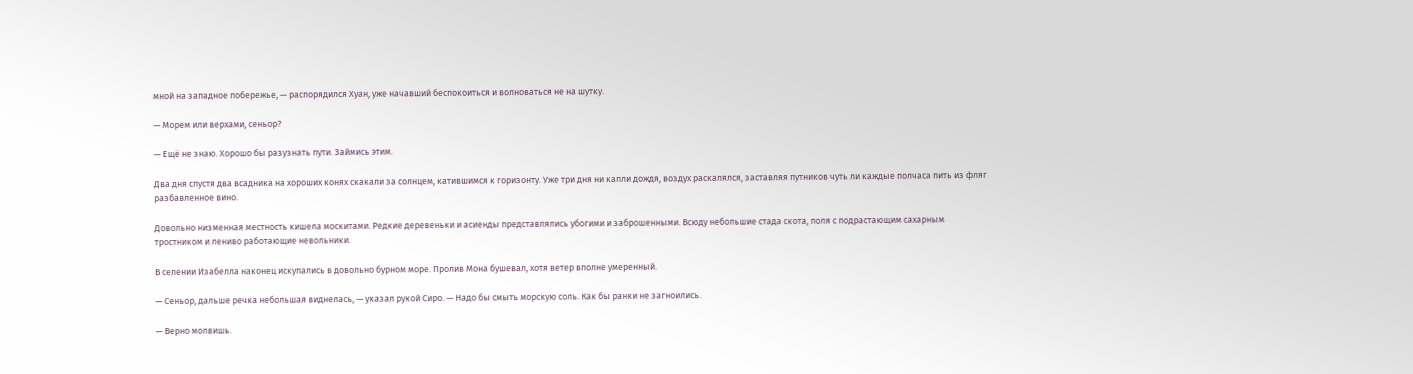мной на западное побережье, — распорядился Хуан, уже начавший беспокоиться и волноваться не на шутку.

— Морем или верхами, сеньор?

— Ещё не знаю. Хорошо бы разузнать пути. Займись этим.

Два дня спустя два всадника на хороших конях скакали за солнцем, катившимся к горизонту. Уже три дня ни капли дождя, воздух раскалялся, заставляя путников чуть ли каждые полчаса пить из фляг разбавленное вино.

Довольно низменная местность кишела москитами. Редкие деревеньки и асиенды представлялись убогими и заброшенными. Всюду небольшие стада скота, поля с подрастающим сахарным тростником и лениво работающие невольники.

В селении Изабелла наконец искупались в довольно бурном море. Пролив Мона бушевал, хотя ветер вполне умеренный.

— Сеньор, дальше речка небольшая виднелась, — указал рукой Сиро. — Надо бы смыть морскую соль. Как бы ранки не загноились.

— Верно молвишь.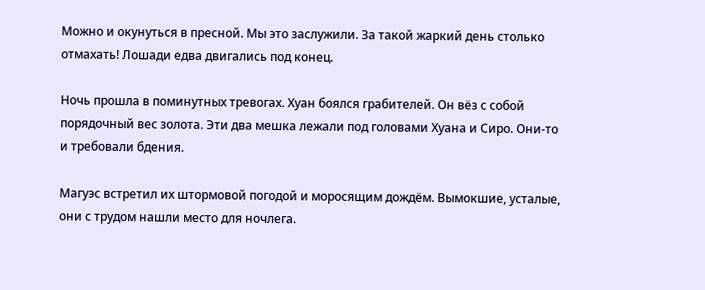Можно и окунуться в пресной. Мы это заслужили. За такой жаркий день столько отмахать! Лошади едва двигались под конец.

Ночь прошла в поминутных тревогах. Хуан боялся грабителей. Он вёз с собой порядочный вес золота. Эти два мешка лежали под головами Хуана и Сиро. Они-то и требовали бдения.

Магуэс встретил их штормовой погодой и моросящим дождём. Вымокшие, усталые, они с трудом нашли место для ночлега.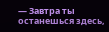— Завтра ты останешься здесь,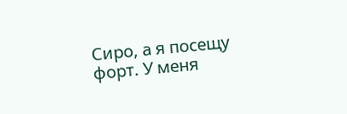Сиро, а я посещу форт. У меня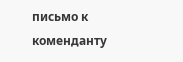письмо к коменданту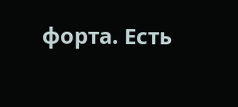форта. Есть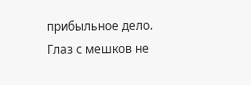прибыльное дело. Глаз с мешков не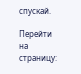спускай.

Перейти на страницу: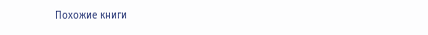Похожие книги